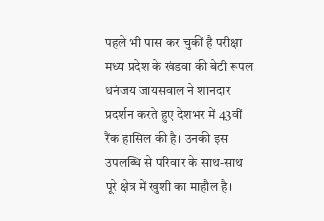पहले भी पास कर चुकीं है परीक्षा
मध्य प्रदेश के खंडवा की बेटी रूपल धनंजय जायसवाल ने शानदार प्रदर्शन करते हुए देशभर में 43वीं रैंक हासिल की है। उनकी इस उपलब्धि से परिवार के साथ-साथ पूरे क्षेत्र में खुशी का माहौल है।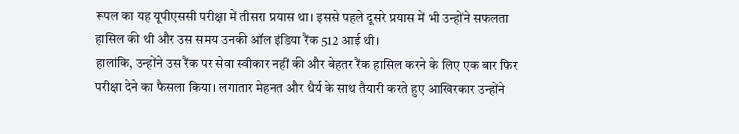रूपल का यह यूपीएससी परीक्षा में तीसरा प्रयास था। इससे पहले दूसरे प्रयास में भी उन्होंने सफलता हासिल की थी और उस समय उनकी ऑल इंडिया रैंक 512 आई थी।
हालांकि, उन्होंने उस रैंक पर सेवा स्वीकार नहीं की और बेहतर रैंक हासिल करने के लिए एक बार फिर परीक्षा देने का फैसला किया। लगातार मेहनत और धैर्य के साथ तैयारी करते हुए आखिरकार उन्होंने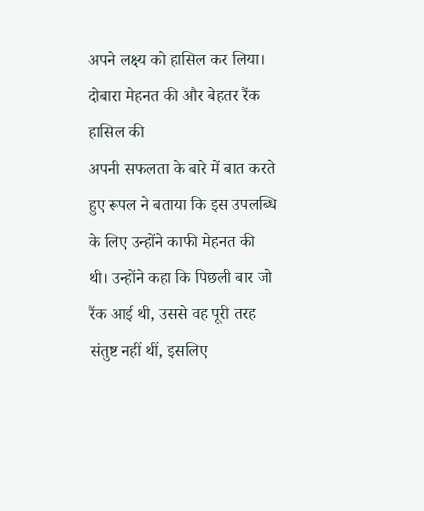अपने लक्ष्य को हासिल कर लिया।
दोबारा मेहनत की और बेहतर रैंक हासिल की
अपनी सफलता के बारे में बात करते हुए रूपल ने बताया कि इस उपलब्धि के लिए उन्होंने काफी मेहनत की थी। उन्होंने कहा कि पिछली बार जो रैंक आई थी, उससे वह पूरी तरह संतुष्ट नहीं थीं, इसलिए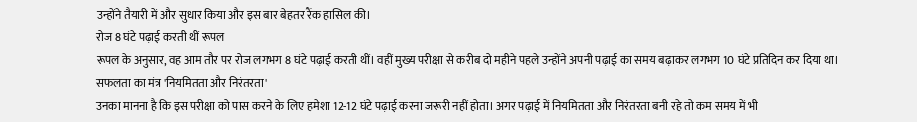उन्होंने तैयारी में और सुधार किया और इस बार बेहतर रैंक हासिल की।
रोज 8 घंटे पढ़ाई करती थीं रूपल
रूपल के अनुसार, वह आम तौर पर रोज लगभग 8 घंटे पढ़ाई करती थीं। वहीं मुख्य परीक्षा से करीब दो महीने पहले उन्होंने अपनी पढ़ाई का समय बढ़ाकर लगभग 10 घंटे प्रतिदिन कर दिया था।
सफलता का मंत्र 'नियमितता और निरंतरता'
उनका मानना है कि इस परीक्षा को पास करने के लिए हमेशा 12-12 घंटे पढ़ाई करना जरूरी नहीं होता। अगर पढ़ाई में नियमितता और निरंतरता बनी रहे तो कम समय में भी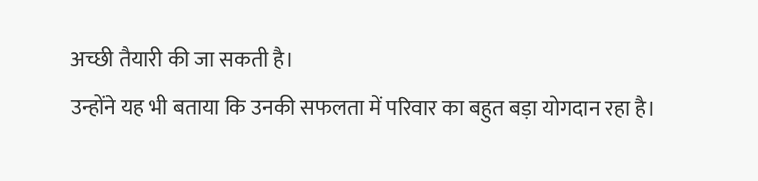अच्छी तैयारी की जा सकती है।
उन्होंने यह भी बताया कि उनकी सफलता में परिवार का बहुत बड़ा योगदान रहा है।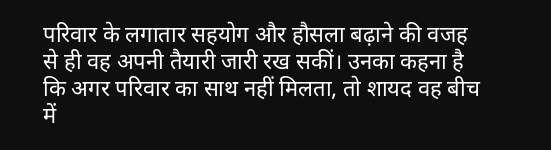परिवार के लगातार सहयोग और हौसला बढ़ाने की वजह से ही वह अपनी तैयारी जारी रख सकीं। उनका कहना है कि अगर परिवार का साथ नहीं मिलता, तो शायद वह बीच में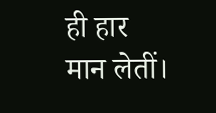ही हार मान लेतीं।